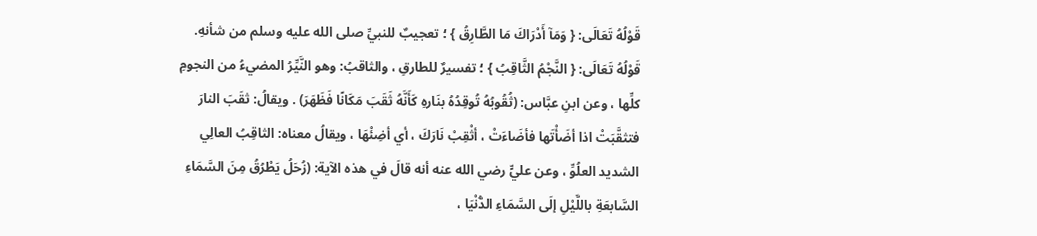قَوْلُهُ تَعَالَى: { وَمَآ أَدْرَاكَ مَا الطَّارِقُ } ؛ تعجيبٌ للنبيِّ صلى الله عليه وسلم من شأنهِ. قَوْلُهُ تَعَالَى: { النَّجْمُ الثَّاقِبُ } ؛ تفسيرٌ للطارقِ ، والثاقبُ: وهو النَّيِّرُ المضيءُ من النجومِ كلِّها ، وعن ابنِ عبَّاس: (ثُقُوبُهُ تُوقِدُهُ بنَارهِ كَأَنَّهُ ثَقَبَ مَكَانًا فَظَهَرَ) . ويقالُ: ثقَبَ النارَ فتثقَّبَتْ اذا أضَأْتَها فأضَاءَتْ ، أثْقِبْ نَارَكَ ، أي أضِئْهَا ، ويقالُ معناه: الثاقِبُ العالِي الشديد العلُوِّ ، وعن عليٍّ رضي الله عنه أنه قالَ في هذه الآية: (زُحَلُ يَطْرُقُ مِنَ السَّمَاءِ السَّابعَةِ باللَّيْلِ إلَى السَّمَاءِ الدُّنْيَا ،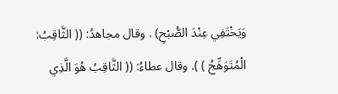وَيَخْتَفِي عِنْدَ الصُّبْحِ) . وقال مجاهدُ: (( الثَّاقِبُ: الْمُتَوَهِّجُ ) ). وقال عطاءُ: (( الثَّاقِبُ هُوَ الَّذِي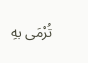تُرْمَى بهِ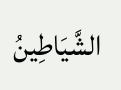الشَّيَاطِينُ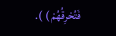فَتُحْرِقُهُمْ ) ).